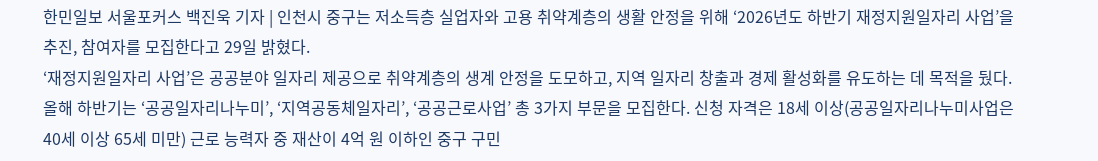한민일보 서울포커스 백진욱 기자 | 인천시 중구는 저소득층 실업자와 고용 취약계층의 생활 안정을 위해 ‘2026년도 하반기 재정지원일자리 사업’을 추진, 참여자를 모집한다고 29일 밝혔다.
‘재정지원일자리 사업’은 공공분야 일자리 제공으로 취약계층의 생계 안정을 도모하고, 지역 일자리 창출과 경제 활성화를 유도하는 데 목적을 뒀다.
올해 하반기는 ‘공공일자리나누미’, ‘지역공동체일자리’, ‘공공근로사업’ 총 3가지 부문을 모집한다. 신청 자격은 18세 이상(공공일자리나누미사업은 40세 이상 65세 미만) 근로 능력자 중 재산이 4억 원 이하인 중구 구민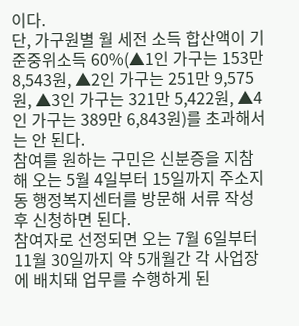이다.
단, 가구원별 월 세전 소득 합산액이 기준중위소득 60%(▲1인 가구는 153만 8,543원, ▲2인 가구는 251만 9,575원, ▲3인 가구는 321만 5,422원, ▲4인 가구는 389만 6,843원)를 초과해서는 안 된다.
참여를 원하는 구민은 신분증을 지참해 오는 5월 4일부터 15일까지 주소지 동 행정복지센터를 방문해 서류 작성 후 신청하면 된다.
참여자로 선정되면 오는 7월 6일부터 11월 30일까지 약 5개월간 각 사업장에 배치돼 업무를 수행하게 된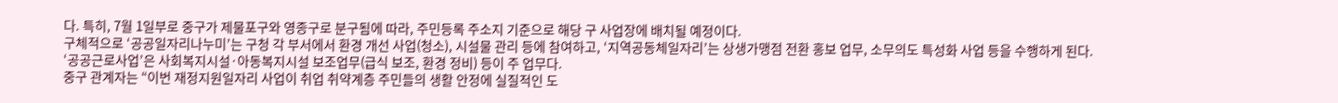다. 특히, 7월 1일부로 중구가 제물포구와 영종구로 분구됨에 따라, 주민등록 주소지 기준으로 해당 구 사업장에 배치될 예정이다.
구체적으로 ‘공공일자리나누미’는 구청 각 부서에서 환경 개선 사업(청소), 시설물 관리 등에 참여하고, ‘지역공동체일자리’는 상생가맹점 전환 홍보 업무, 소무의도 특성화 사업 등을 수행하게 된다.
‘공공근로사업’은 사회복지시설·아동복지시설 보조업무(급식 보조, 환경 정비) 등이 주 업무다.
중구 관계자는 “이번 재정지원일자리 사업이 취업 취약계층 주민들의 생활 안정에 실질적인 도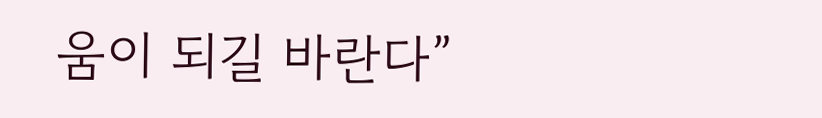움이 되길 바란다”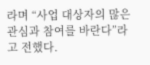라며 “사업 대상자의 많은 관심과 참여를 바란다”라고 전했다.